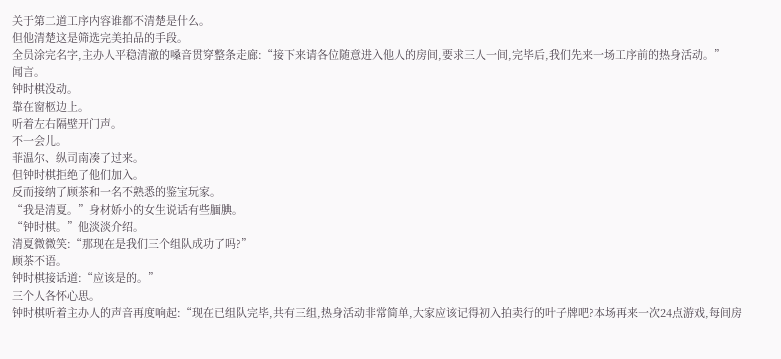关于第二道工序内容谁都不清楚是什么。
但他清楚这是筛选完美拍品的手段。
全员涂完名字,主办人平稳清澈的嗓音贯穿整条走廊:“接下来请各位随意进入他人的房间,要求三人一间,完毕后,我们先来一场工序前的热身活动。”
闻言。
钟时棋没动。
靠在窗柩边上。
听着左右隔壁开门声。
不一会儿。
菲温尔、纵司南凑了过来。
但钟时棋拒绝了他们加入。
反而接纳了顾茶和一名不熟悉的鉴宝玩家。
“我是清夏。”身材娇小的女生说话有些腼腆。
“钟时棋。”他淡淡介绍。
清夏微微笑:“那现在是我们三个组队成功了吗?”
顾茶不语。
钟时棋接话道:“应该是的。”
三个人各怀心思。
钟时棋听着主办人的声音再度响起:“现在已组队完毕,共有三组,热身活动非常简单,大家应该记得初入拍卖行的叶子牌吧?本场再来一次24点游戏,每间房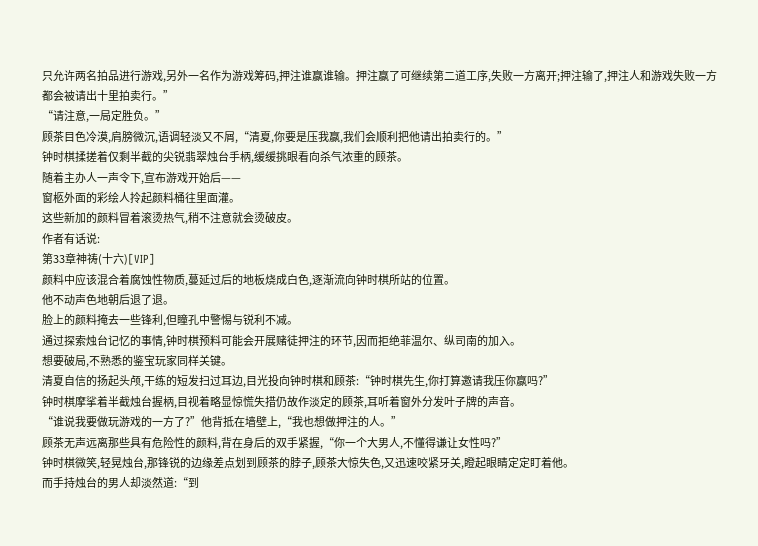只允许两名拍品进行游戏,另外一名作为游戏筹码,押注谁赢谁输。押注赢了可继续第二道工序,失败一方离开;押注输了,押注人和游戏失败一方都会被请出十里拍卖行。”
“请注意,一局定胜负。”
顾茶目色冷漠,肩膀微沉,语调轻淡又不屑,“清夏,你要是压我赢,我们会顺利把他请出拍卖行的。”
钟时棋揉搓着仅剩半截的尖锐翡翠烛台手柄,缓缓挑眼看向杀气浓重的顾茶。
随着主办人一声令下,宣布游戏开始后——
窗柩外面的彩绘人拎起颜料桶往里面灌。
这些新加的颜料冒着滚烫热气,稍不注意就会烫破皮。
作者有话说:
第33章神祷(十六)[VIP]
颜料中应该混合着腐蚀性物质,蔓延过后的地板烧成白色,逐渐流向钟时棋所站的位置。
他不动声色地朝后退了退。
脸上的颜料掩去一些锋利,但瞳孔中警惕与锐利不减。
通过探索烛台记忆的事情,钟时棋预料可能会开展赌徒押注的环节,因而拒绝菲温尔、纵司南的加入。
想要破局,不熟悉的鉴宝玩家同样关键。
清夏自信的扬起头颅,干练的短发扫过耳边,目光投向钟时棋和顾茶:“钟时棋先生,你打算邀请我压你赢吗?”
钟时棋摩挲着半截烛台握柄,目视着略显惊慌失措仍故作淡定的顾茶,耳听着窗外分发叶子牌的声音。
“谁说我要做玩游戏的一方了?”他背抵在墙壁上,“我也想做押注的人。”
顾茶无声远离那些具有危险性的颜料,背在身后的双手紧握,“你一个大男人,不懂得谦让女性吗?”
钟时棋微笑,轻晃烛台,那锋锐的边缘差点划到顾茶的脖子,顾茶大惊失色,又迅速咬紧牙关,瞪起眼睛定定盯着他。
而手持烛台的男人却淡然道:“到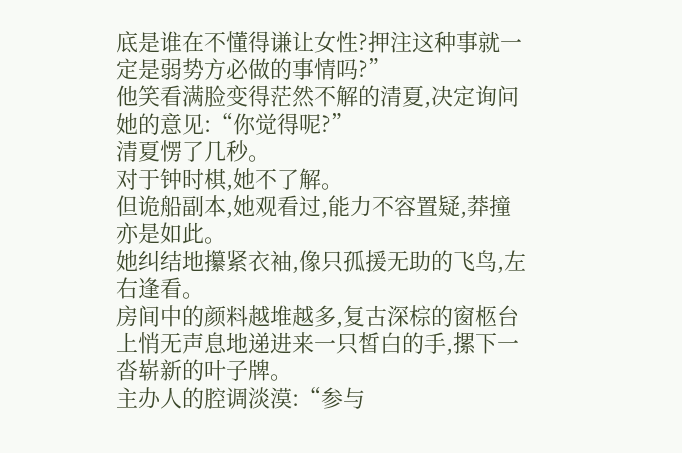底是谁在不懂得谦让女性?押注这种事就一定是弱势方必做的事情吗?”
他笑看满脸变得茫然不解的清夏,决定询问她的意见:“你觉得呢?”
清夏愣了几秒。
对于钟时棋,她不了解。
但诡船副本,她观看过,能力不容置疑,莽撞亦是如此。
她纠结地攥紧衣袖,像只孤援无助的飞鸟,左右逢看。
房间中的颜料越堆越多,复古深棕的窗柩台上悄无声息地递进来一只皙白的手,摞下一沓崭新的叶子牌。
主办人的腔调淡漠:“参与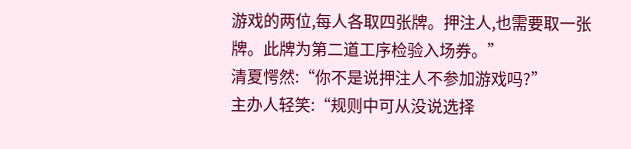游戏的两位,每人各取四张牌。押注人,也需要取一张牌。此牌为第二道工序检验入场券。”
清夏愕然:“你不是说押注人不参加游戏吗?”
主办人轻笑:“规则中可从没说选择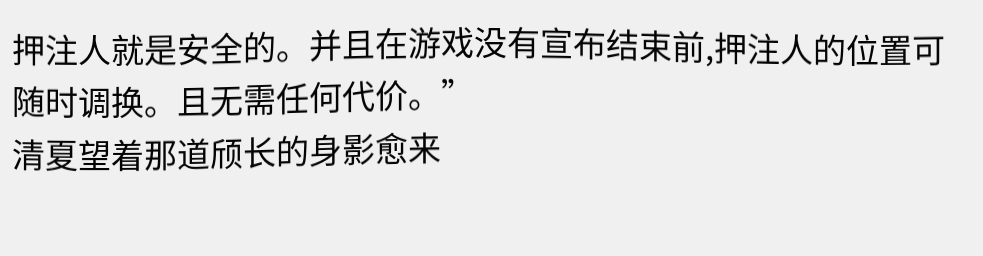押注人就是安全的。并且在游戏没有宣布结束前,押注人的位置可随时调换。且无需任何代价。”
清夏望着那道颀长的身影愈来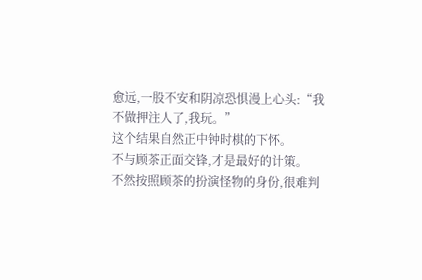愈远,一股不安和阴凉恐惧漫上心头:“我不做押注人了,我玩。”
这个结果自然正中钟时棋的下怀。
不与顾茶正面交锋,才是最好的计策。
不然按照顾茶的扮演怪物的身份,很难判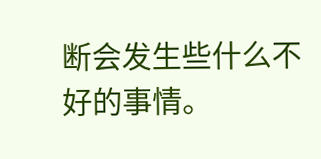断会发生些什么不好的事情。